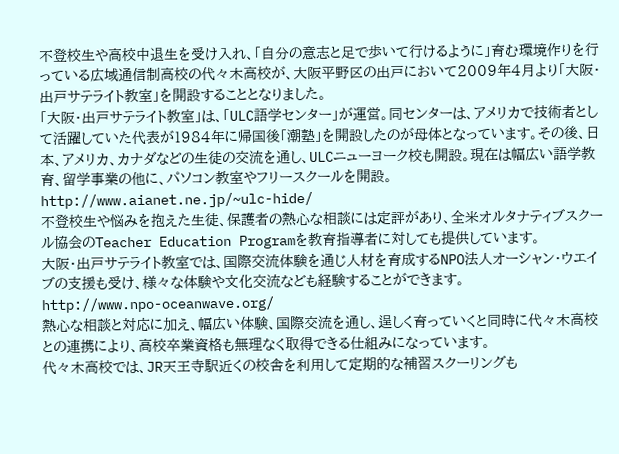不登校生や高校中退生を受け入れ、「自分の意志と足で歩いて行けるように」育む環境作りを行っている広域通信制高校の代々木高校が、大阪平野区の出戸において2009年4月より「大阪・出戸サテライト教室」を開設することとなりました。
「大阪・出戸サテライト教室」は、「ULC語学センター」が運営。同センターは、アメリカで技術者として活躍していた代表が1984年に帰国後「潮塾」を開設したのが母体となっています。その後、日本、アメリカ、カナダなどの生徒の交流を通し、ULCニューヨーク校も開設。現在は幅広い語学教育、留学事業の他に、パソコン教室やフリースクールを開設。
http://www.aianet.ne.jp/~ulc-hide/
不登校生や悩みを抱えた生徒、保護者の熱心な相談には定評があり、全米オルタナティブスクール協会のTeacher Education Programを教育指導者に対しても提供しています。
大阪・出戸サテライト教室では、国際交流体験を通じ人材を育成するNPO法人オーシャン・ウエイブの支援も受け、様々な体験や文化交流なども経験することができます。
http://www.npo-oceanwave.org/
熱心な相談と対応に加え、幅広い体験、国際交流を通し、逞しく育っていくと同時に代々木高校との連携により、高校卒業資格も無理なく取得できる仕組みになっています。
代々木高校では、JR天王寺駅近くの校舎を利用して定期的な補習スクーリングも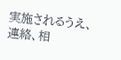実施されるうえ、連絡、相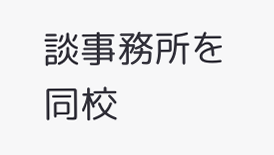談事務所を同校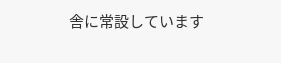舎に常設しています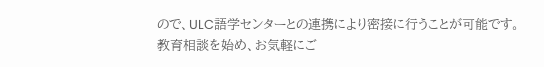ので、ULC語学センターとの連携により密接に行うことが可能です。
教育相談を始め、お気軽にご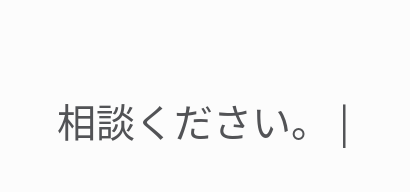相談ください。 |